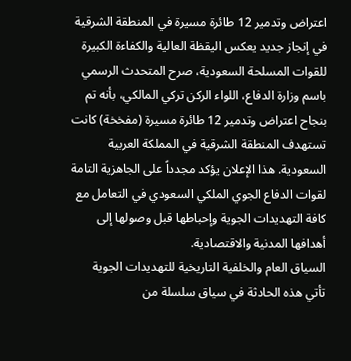اعتراض وتدمير 12 طائرة مسيرة في المنطقة الشرقية
في إنجاز جديد يعكس اليقظة العالية والكفاءة الكبيرة للقوات المسلحة السعودية، صرح المتحدث الرسمي باسم وزارة الدفاع، اللواء الركن تركي المالكي، بأنه تم بنجاح اعتراض وتدمير 12 طائرة مسيرة (مفخخة) كانت تستهدف المنطقة الشرقية في المملكة العربية السعودية. هذا الإعلان يؤكد مجدداً على الجاهزية التامة لقوات الدفاع الجوي الملكي السعودي في التعامل مع كافة التهديدات الجوية وإحباطها قبل وصولها إلى أهدافها المدنية والاقتصادية.
السياق العام والخلفية التاريخية للتهديدات الجوية
تأتي هذه الحادثة في سياق سلسلة من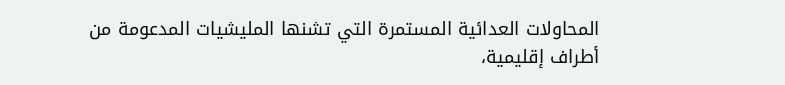المحاولات العدائية المستمرة التي تشنها المليشيات المدعومة من أطراف إقليمية،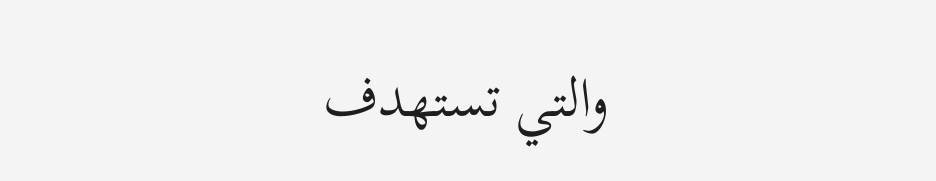والتي تستهدف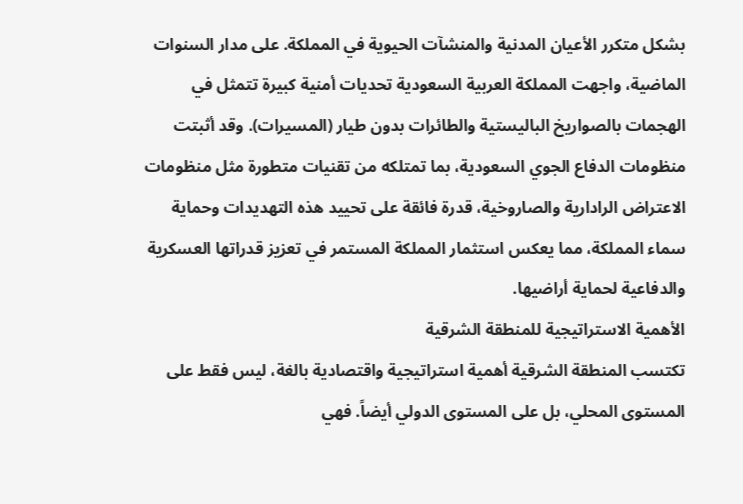بشكل متكرر الأعيان المدنية والمنشآت الحيوية في المملكة. على مدار السنوات الماضية، واجهت المملكة العربية السعودية تحديات أمنية كبيرة تتمثل في الهجمات بالصواريخ الباليستية والطائرات بدون طيار (المسيرات). وقد أثبتت منظومات الدفاع الجوي السعودية، بما تمتلكه من تقنيات متطورة مثل منظومات الاعتراض الرادارية والصاروخية، قدرة فائقة على تحييد هذه التهديدات وحماية سماء المملكة، مما يعكس استثمار المملكة المستمر في تعزيز قدراتها العسكرية والدفاعية لحماية أراضيها.
الأهمية الاستراتيجية للمنطقة الشرقية
تكتسب المنطقة الشرقية أهمية استراتيجية واقتصادية بالغة، ليس فقط على المستوى المحلي، بل على المستوى الدولي أيضاً. فهي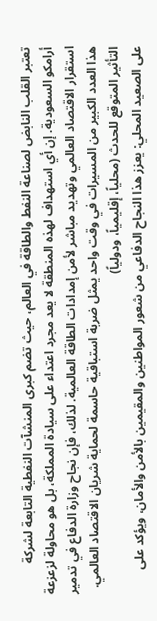تعتبر القلب النابض لصناعة النفط والطاقة في العالم، حيث تضم كبرى المنشآت النفطية التابعة لشركة أرامكو السعودية. إن أي استهداف لهذه المنطقة لا يعد مجرد اعتداء على سيادة المملكة، بل هو محاولة لزعزعة استقرار الاقتصاد العالمي وتهديد مباشر لأمن إمدادات الطاقة العالمية. لذلك، فإن نجاح وزارة الدفاع في تدمير هذا العدد الكبير من المسيرات في وقت واحد يمثل ضربة استباقية حاسمة لحماية شريان الاقتصاد العالمي.
التأثير المتوقع للحدث (محلياً، إقليمياً، ودولياً)
على الصعيد المحلي: يعزز هذا النجاح الدفاعي من شعور المواطنين والمقيمين بالأمن والأمان، ويؤكد على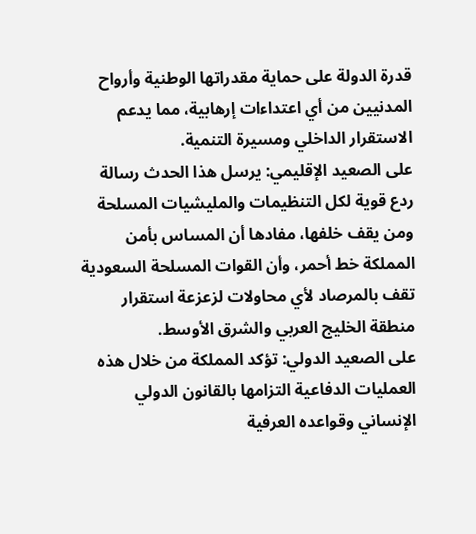قدرة الدولة على حماية مقدراتها الوطنية وأرواح المدنيين من أي اعتداءات إرهابية، مما يدعم الاستقرار الداخلي ومسيرة التنمية.
على الصعيد الإقليمي: يرسل هذا الحدث رسالة ردع قوية لكل التنظيمات والمليشيات المسلحة ومن يقف خلفها، مفادها أن المساس بأمن المملكة خط أحمر، وأن القوات المسلحة السعودية تقف بالمرصاد لأي محاولات لزعزعة استقرار منطقة الخليج العربي والشرق الأوسط.
على الصعيد الدولي: تؤكد المملكة من خلال هذه العمليات الدفاعية التزامها بالقانون الدولي الإنساني وقواعده العرفية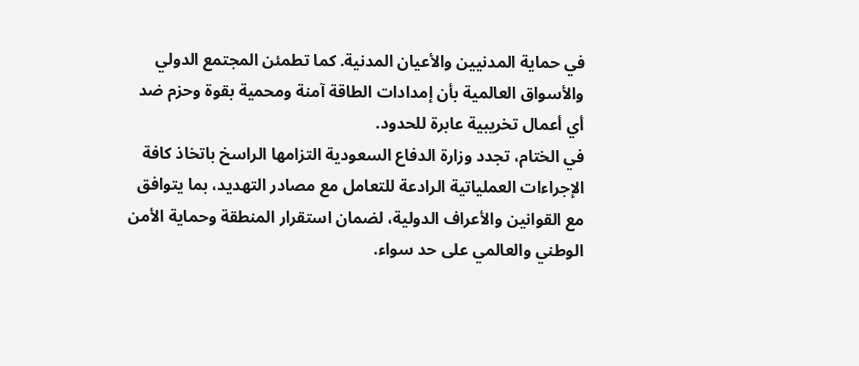في حماية المدنيين والأعيان المدنية. كما تطمئن المجتمع الدولي والأسواق العالمية بأن إمدادات الطاقة آمنة ومحمية بقوة وحزم ضد أي أعمال تخريبية عابرة للحدود.
في الختام، تجدد وزارة الدفاع السعودية التزامها الراسخ باتخاذ كافة الإجراءات العملياتية الرادعة للتعامل مع مصادر التهديد، بما يتوافق مع القوانين والأعراف الدولية، لضمان استقرار المنطقة وحماية الأمن الوطني والعالمي على حد سواء.